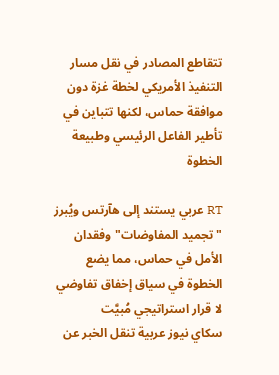تتقاطع المصادر في نقل مسار التنفيذ الأمريكي لخطة غزة دون موافقة حماس، لكنها تتباين في تأطير الفاعل الرئيسي وطبيعة الخطوة

RT عربي يستند إلى هآرتس ويُبرز "تجميد المفاوضات" وفقدان الأمل في حماس، مما يضع الخطوة في سياق إخفاق تفاوضي لا قرار استراتيجي مُبيَّت
سكاي نيوز عربية تنقل الخبر عن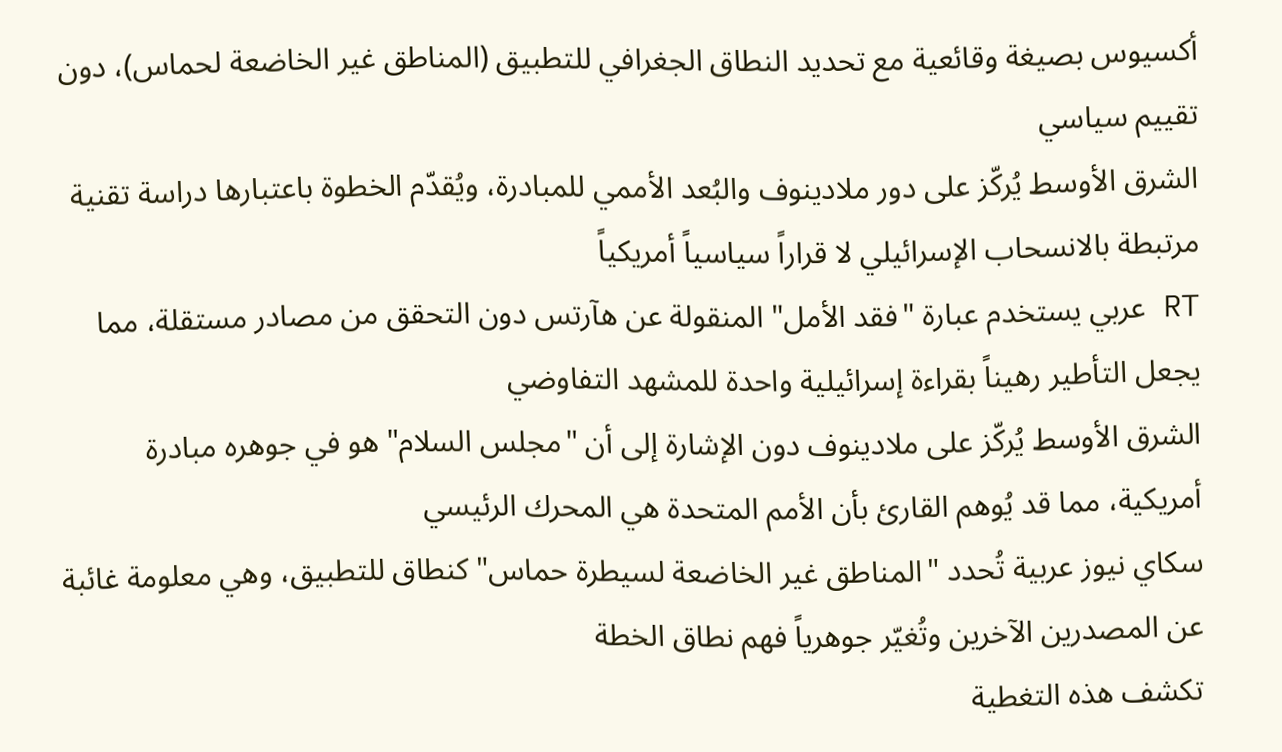أكسيوس بصيغة وقائعية مع تحديد النطاق الجغرافي للتطبيق (المناطق غير الخاضعة لحماس)، دون تقييم سياسي
الشرق الأوسط يُركّز على دور ملادينوف والبُعد الأممي للمبادرة، ويُقدّم الخطوة باعتبارها دراسة تقنية مرتبطة بالانسحاب الإسرائيلي لا قراراً سياسياً أمريكياً
RT عربي يستخدم عبارة "فقد الأمل" المنقولة عن هآرتس دون التحقق من مصادر مستقلة، مما يجعل التأطير رهيناً بقراءة إسرائيلية واحدة للمشهد التفاوضي
الشرق الأوسط يُركّز على ملادينوف دون الإشارة إلى أن "مجلس السلام" هو في جوهره مبادرة أمريكية، مما قد يُوهم القارئ بأن الأمم المتحدة هي المحرك الرئيسي
سكاي نيوز عربية تُحدد "المناطق غير الخاضعة لسيطرة حماس" كنطاق للتطبيق، وهي معلومة غائبة عن المصدرين الآخرين وتُغيّر جوهرياً فهم نطاق الخطة
تكشف هذه التغطية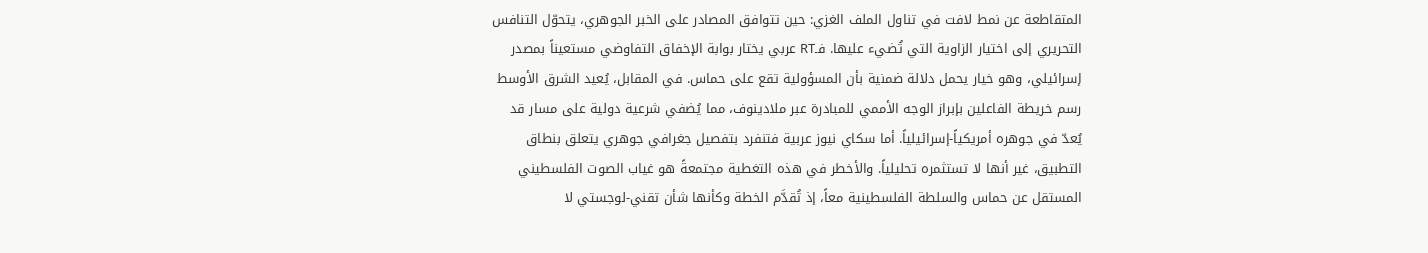المتقاطعة عن نمط لافت في تناول الملف الغزي: حين تتوافق المصادر على الخبر الجوهري، يتحوّل التنافس التحريري إلى اختيار الزاوية التي تُضيء عليها. فـRT عربي يختار بوابة الإخفاق التفاوضي مستعيناً بمصدر إسرائيلي، وهو خيار يحمل دلالة ضمنية بأن المسؤولية تقع على حماس. في المقابل، يُعيد الشرق الأوسط رسم خريطة الفاعلين بإبراز الوجه الأممي للمبادرة عبر ملادينوف، مما يُضفي شرعية دولية على مسار قد يُعدّ في جوهره أمريكياً-إسرائيلياً. أما سكاي نيوز عربية فتنفرد بتفصيل جغرافي جوهري يتعلق بنطاق التطبيق، غير أنها لا تستثمره تحليلياً. والأخطر في هذه التغطية مجتمعةً هو غياب الصوت الفلسطيني المستقل عن حماس والسلطة الفلسطينية معاً، إذ تُقدَّم الخطة وكأنها شأن تقني-لوجستي لا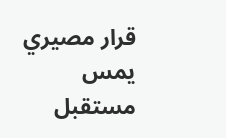قرار مصيري يمس مستقبل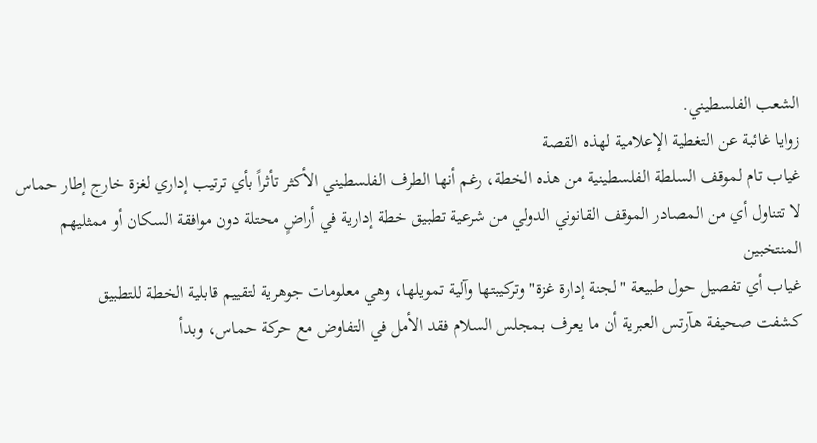الشعب الفلسطيني.
زوايا غائبة عن التغطية الإعلامية لهذه القصة
غياب تام لموقف السلطة الفلسطينية من هذه الخطة، رغم أنها الطرف الفلسطيني الأكثر تأثراً بأي ترتيب إداري لغزة خارج إطار حماس
لا تتناول أي من المصادر الموقف القانوني الدولي من شرعية تطبيق خطة إدارية في أراضٍ محتلة دون موافقة السكان أو ممثليهم المنتخبين
غياب أي تفصيل حول طبيعة "لجنة إدارة غزة" وتركيبتها وآلية تمويلها، وهي معلومات جوهرية لتقييم قابلية الخطة للتطبيق
كشفت صحيفة هآرتس العبرية أن ما يعرف بـمجلس السلام فقد الأمل في التفاوض مع حركة حماس، وبدأ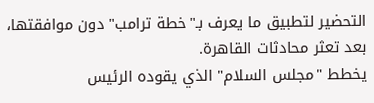التحضير لتطبيق ما يعرف بـ"خطة ترامب" دون موافقتها، بعد تعثر محادثات القاهرة.
يخطط "مجلس السلام" الذي يقوده الرئيس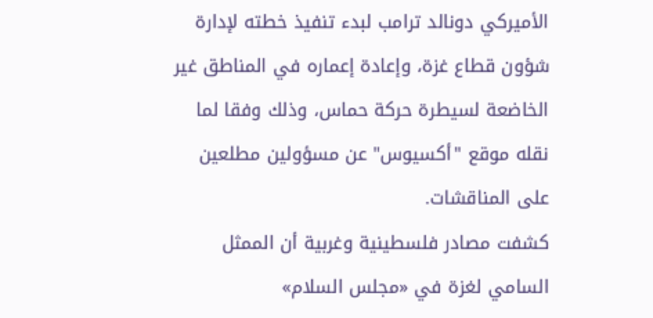الأميركي دونالد ترامب لبدء تنفيذ خطته لإدارة شؤون قطاع غزة، وإعادة إعماره في المناطق غير الخاضعة لسيطرة حركة حماس، وذلك وفقا لما نقله موقع "أكسيوس" عن مسؤولين مطلعين على المناقشات.
كشفت مصادر فلسطينية وغربية أن الممثل السامي لغزة في «مجلس السلام»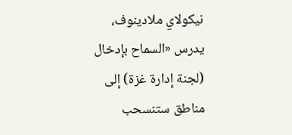نيكولاي ملادينوف، يدرس «السماح بإدخال (لجنة إدارة غزة) إلى مناطق ستنسحب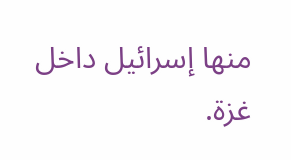منها إسرائيل داخل غزة.